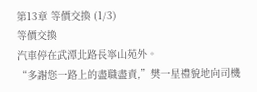第13章 等價交換 (1/3)
等價交換
汽車停在武潭北路長寧山苑外。
“多謝您一路上的盡職盡責,”樊一星禮貌地向司機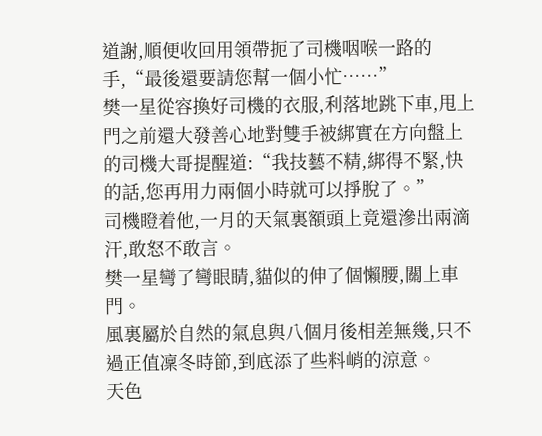道謝,順便收回用領帶扼了司機咽喉一路的手,“最後還要請您幫一個小忙……”
樊一星從容換好司機的衣服,利落地跳下車,甩上門之前還大發善心地對雙手被綁實在方向盤上的司機大哥提醒道:“我技藝不精,綁得不緊,快的話,您再用力兩個小時就可以掙脫了。”
司機瞪着他,一月的天氣裏額頭上竟還滲出兩滴汗,敢怒不敢言。
樊一星彎了彎眼睛,貓似的伸了個懶腰,關上車門。
風裏屬於自然的氣息與八個月後相差無幾,只不過正值凜冬時節,到底添了些料峭的涼意。
天色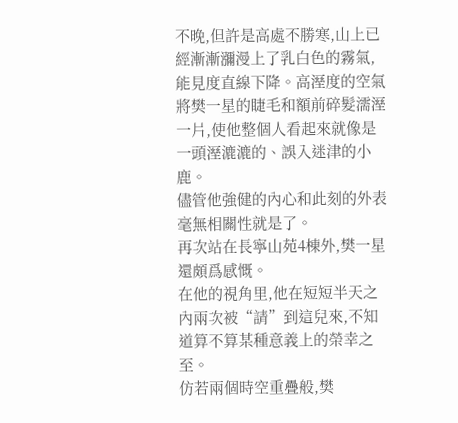不晚,但許是高處不勝寒,山上已經漸漸瀰漫上了乳白色的霧氣,能見度直線下降。高溼度的空氣將樊一星的睫毛和額前碎髮濡溼一片,使他整個人看起來就像是一頭溼漉漉的、誤入迷津的小鹿。
儘管他強健的內心和此刻的外表毫無相關性就是了。
再次站在長寧山苑4棟外,樊一星還頗爲感慨。
在他的視角里,他在短短半天之內兩次被“請”到這兒來,不知道算不算某種意義上的榮幸之至。
仿若兩個時空重疊般,樊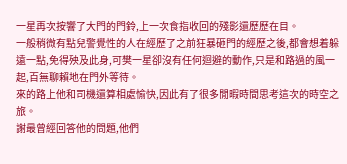一星再次按響了大門的門鈴,上一次食指收回的殘影還歷歷在目。
一般稍微有點兒警覺性的人在經歷了之前狂暴砸門的經歷之後,都會想着躲遠一點,免得殃及此身,可樊一星卻沒有任何迴避的動作,只是和路過的風一起,百無聊賴地在門外等待。
來的路上他和司機還算相處愉快,因此有了很多閒暇時間思考這次的時空之旅。
謝最曾經回答他的問題,他們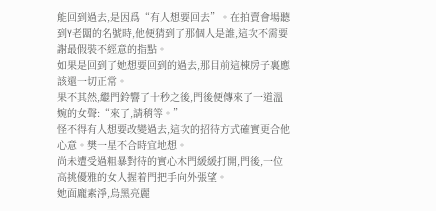能回到過去,是因爲“有人想要回去”。在拍賣會場聽到Y老闆的名號時,他便猜到了那個人是誰,這次不需要謝最假裝不經意的指點。
如果是回到了她想要回到的過去,那目前這棟房子裏應該還一切正常。
果不其然,繼門鈴響了十秒之後,門後便傳來了一道溫婉的女聲:“來了,請稍等。”
怪不得有人想要改變過去,這次的招待方式確實更合他心意。樊一星不合時宜地想。
尚未遭受過粗暴對待的實心木門緩緩打開,門後,一位高挑優雅的女人握着門把手向外張望。
她面龐素淨,烏黑亮麗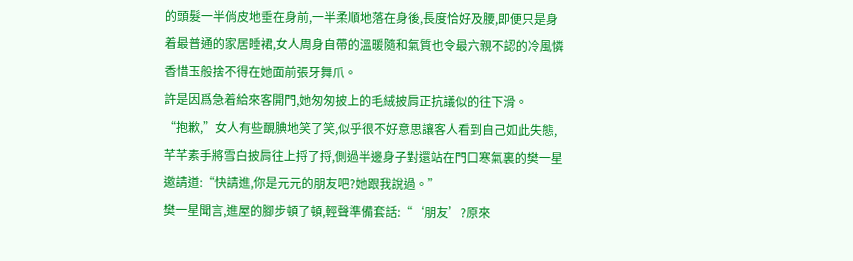的頭髮一半俏皮地垂在身前,一半柔順地落在身後,長度恰好及腰,即便只是身着最普通的家居睡裙,女人周身自帶的溫暖隨和氣質也令最六親不認的冷風憐香惜玉般捨不得在她面前張牙舞爪。
許是因爲急着給來客開門,她匆匆披上的毛絨披肩正抗議似的往下滑。
“抱歉,”女人有些靦腆地笑了笑,似乎很不好意思讓客人看到自己如此失態,芊芊素手將雪白披肩往上捋了捋,側過半邊身子對還站在門口寒氣裏的樊一星邀請道:“快請進,你是元元的朋友吧?她跟我說過。”
樊一星聞言,進屋的腳步頓了頓,輕聲準備套話:“‘朋友’?原來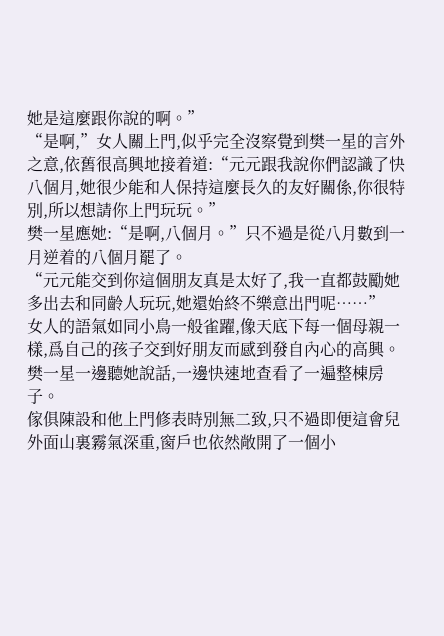她是這麼跟你說的啊。”
“是啊,”女人關上門,似乎完全沒察覺到樊一星的言外之意,依舊很高興地接着道:“元元跟我說你們認識了快八個月,她很少能和人保持這麼長久的友好關係,你很特別,所以想請你上門玩玩。”
樊一星應她:“是啊,八個月。”只不過是從八月數到一月逆着的八個月罷了。
“元元能交到你這個朋友真是太好了,我一直都鼓勵她多出去和同齡人玩玩,她還始終不樂意出門呢……”
女人的語氣如同小鳥一般雀躍,像天底下每一個母親一樣,爲自己的孩子交到好朋友而感到發自內心的高興。
樊一星一邊聽她說話,一邊快速地查看了一遍整棟房子。
傢俱陳設和他上門修表時別無二致,只不過即便這會兒外面山裏霧氣深重,窗戶也依然敞開了一個小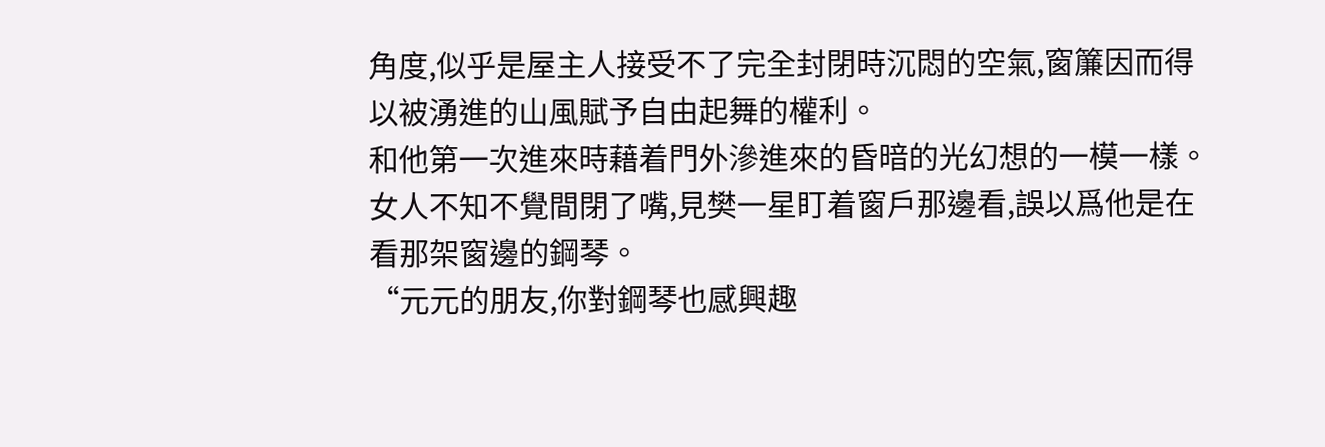角度,似乎是屋主人接受不了完全封閉時沉悶的空氣,窗簾因而得以被湧進的山風賦予自由起舞的權利。
和他第一次進來時藉着門外滲進來的昏暗的光幻想的一模一樣。
女人不知不覺間閉了嘴,見樊一星盯着窗戶那邊看,誤以爲他是在看那架窗邊的鋼琴。
“元元的朋友,你對鋼琴也感興趣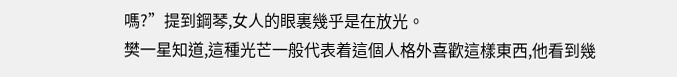嗎?”提到鋼琴,女人的眼裏幾乎是在放光。
樊一星知道,這種光芒一般代表着這個人格外喜歡這樣東西,他看到幾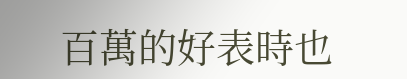百萬的好表時也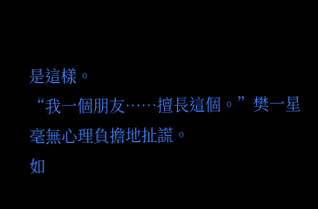是這樣。
“我一個朋友……擅長這個。”樊一星毫無心理負擔地扯謊。
如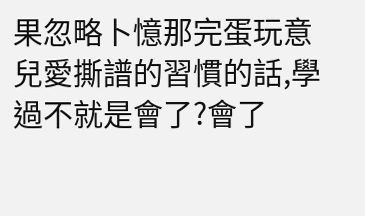果忽略卜憶那完蛋玩意兒愛撕譜的習慣的話,學過不就是會了?會了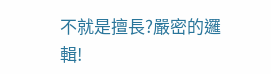不就是擅長?嚴密的邏輯!